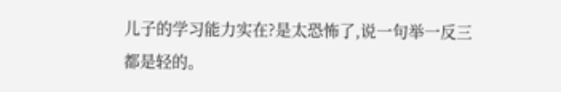儿子的学习能力实在?是太恐怖了,说一句举一反三都是轻的。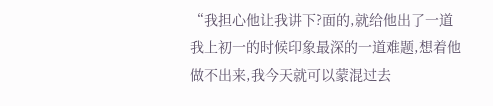“我担心他让我讲下?面的,就给他出了一道我上初一的时候印象最深的一道难题,想着他做不出来,我今天就可以蒙混过去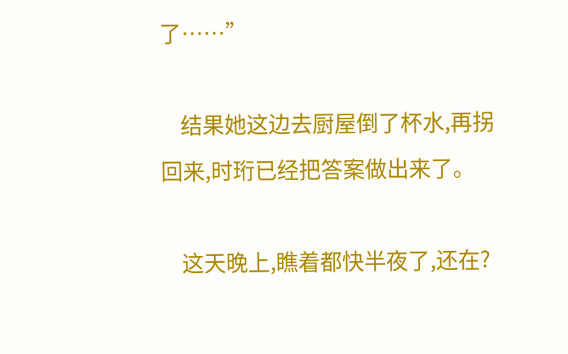了……”

    结果她这边去厨屋倒了杯水,再拐回来,时珩已经把答案做出来了。

    这天晚上,瞧着都快半夜了,还在?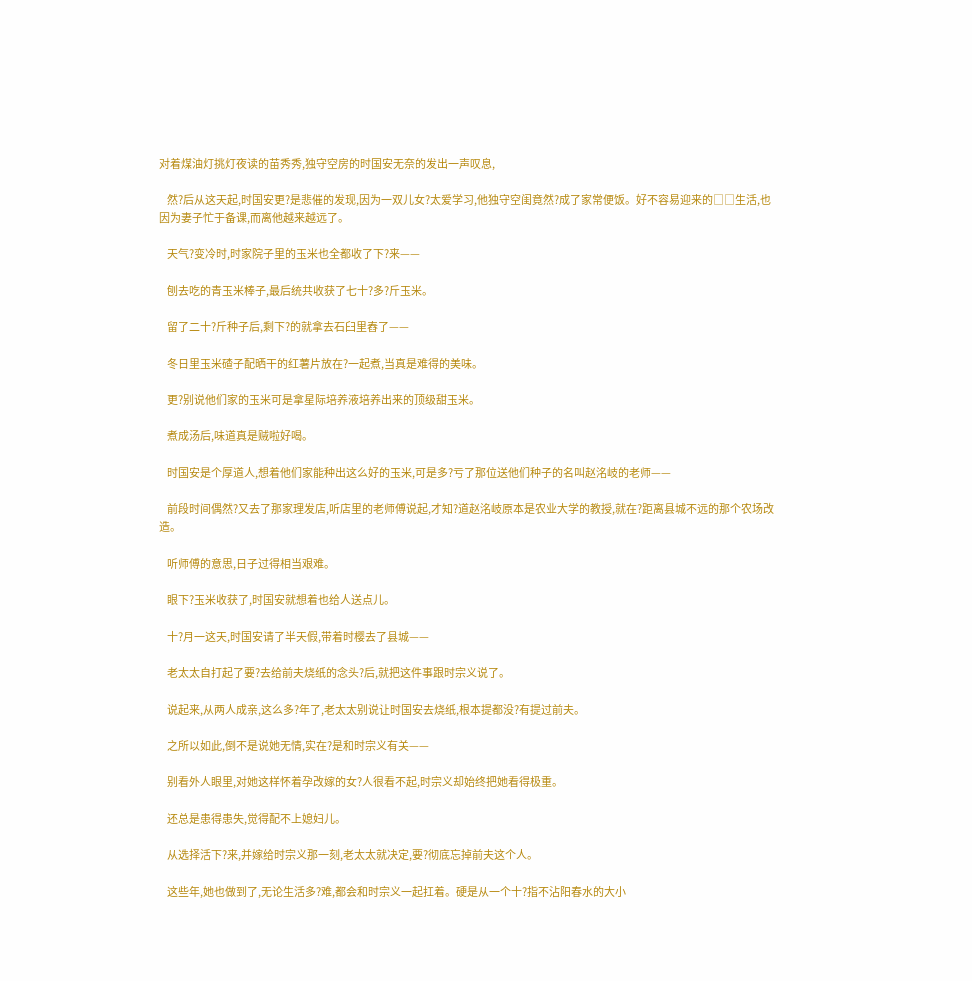对着煤油灯挑灯夜读的苗秀秀,独守空房的时国安无奈的发出一声叹息,

    然?后从这天起,时国安更?是悲催的发现,因为一双儿女?太爱学习,他独守空闺竟然?成了家常便饭。好不容易迎来的□□生活,也因为妻子忙于备课,而离他越来越远了。

    天气?变冷时,时家院子里的玉米也全都收了下?来——

    刨去吃的青玉米棒子,最后统共收获了七十?多?斤玉米。

    留了二十?斤种子后,剩下?的就拿去石臼里舂了——

    冬日里玉米碴子配晒干的红薯片放在?一起煮,当真是难得的美味。

    更?别说他们家的玉米可是拿星际培养液培养出来的顶级甜玉米。

    煮成汤后,味道真是贼啦好喝。

    时国安是个厚道人,想着他们家能种出这么好的玉米,可是多?亏了那位送他们种子的名叫赵洺岐的老师——

    前段时间偶然?又去了那家理发店,听店里的老师傅说起,才知?道赵洺岐原本是农业大学的教授,就在?距离县城不远的那个农场改造。

    听师傅的意思,日子过得相当艰难。

    眼下?玉米收获了,时国安就想着也给人送点儿。

    十?月一这天,时国安请了半天假,带着时樱去了县城——

    老太太自打起了要?去给前夫烧纸的念头?后,就把这件事跟时宗义说了。

    说起来,从两人成亲,这么多?年了,老太太别说让时国安去烧纸,根本提都没?有提过前夫。

    之所以如此,倒不是说她无情,实在?是和时宗义有关——

    别看外人眼里,对她这样怀着孕改嫁的女?人很看不起,时宗义却始终把她看得极重。

    还总是患得患失,觉得配不上媳妇儿。

    从选择活下?来,并嫁给时宗义那一刻,老太太就决定,要?彻底忘掉前夫这个人。

    这些年,她也做到了,无论生活多?难,都会和时宗义一起扛着。硬是从一个十?指不沾阳春水的大小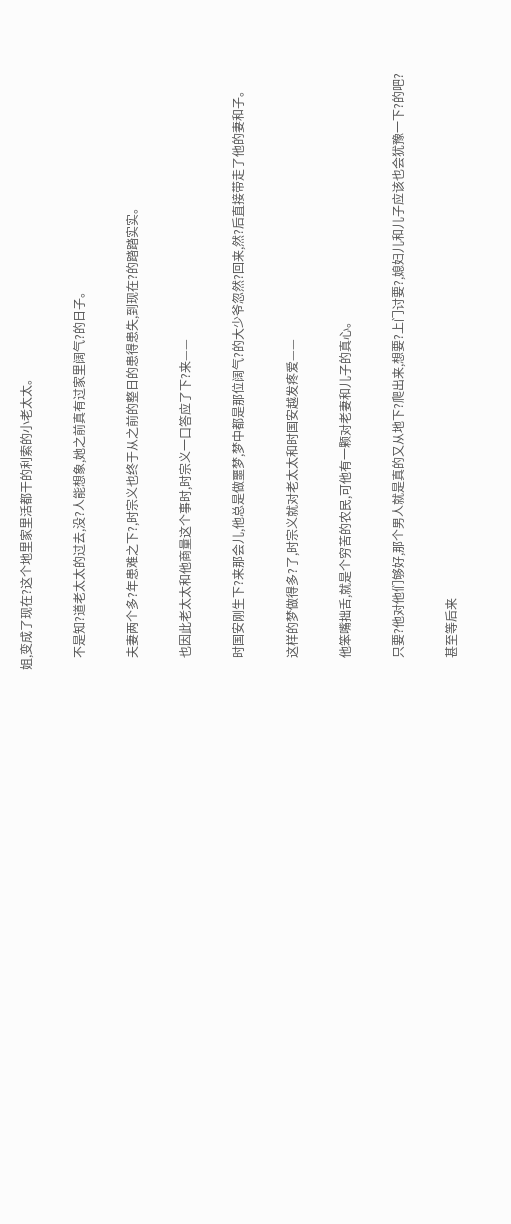姐,变成了现在?这个地里家里活都干的利索的小老太太。

    不是知?道老太太的过去,没?人能想象,她之前真有过家里阔气?的日子。

    夫妻两个多?年患难之下?,时宗义也终于从之前的整日的患得患失,到现在?的踏踏实实。

    也因此老太太和他商量这个事时,时宗义一口答应了下?来——

    时国安刚生下?来那会儿,他总是做噩梦,梦中都是那位阔气?的大少爷忽然?回来,然?后直接带走了他的妻和子。

    这样的梦做得多?了,时宗义就对老太太和时国安越发疼爱——

    他笨嘴拙舌,就是个穷苦的农民,可他有一颗对老妻和儿子的真心。

    只要?他对他们够好,那个男人就是真的又从地下?爬出来,想要?上门讨要?,媳妇儿和儿子应该也会犹豫一下?的吧?

    甚至等后来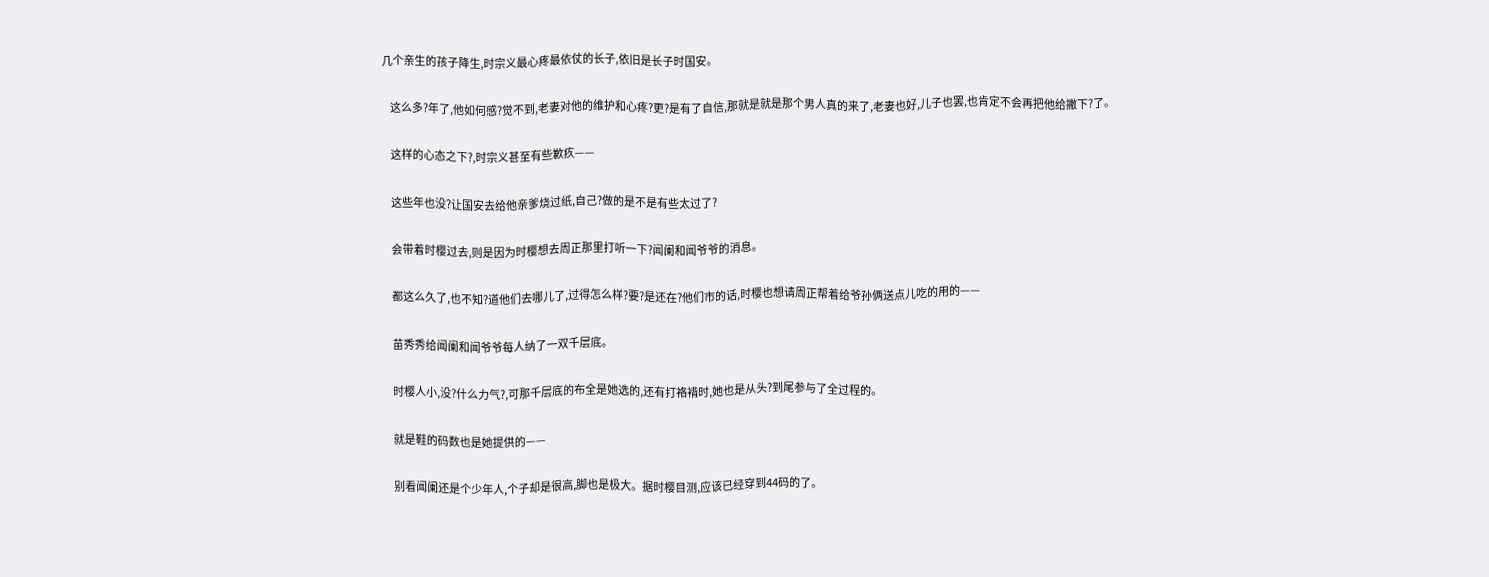几个亲生的孩子降生,时宗义最心疼最依仗的长子,依旧是长子时国安。

    这么多?年了,他如何感?觉不到,老妻对他的维护和心疼?更?是有了自信,那就是就是那个男人真的来了,老妻也好,儿子也罢,也肯定不会再把他给撇下?了。

    这样的心态之下?,时宗义甚至有些歉疚——

    这些年也没?让国安去给他亲爹烧过纸,自己?做的是不是有些太过了?

    会带着时樱过去,则是因为时樱想去周正那里打听一下?闻阑和闻爷爷的消息。

    都这么久了,也不知?道他们去哪儿了,过得怎么样?要?是还在?他们市的话,时樱也想请周正帮着给爷孙俩送点儿吃的用的——

    苗秀秀给闻阑和闻爷爷每人纳了一双千层底。

    时樱人小,没?什么力气?,可那千层底的布全是她选的,还有打袼褙时,她也是从头?到尾参与了全过程的。

    就是鞋的码数也是她提供的——

    别看闻阑还是个少年人,个子却是很高,脚也是极大。据时樱目测,应该已经穿到44码的了。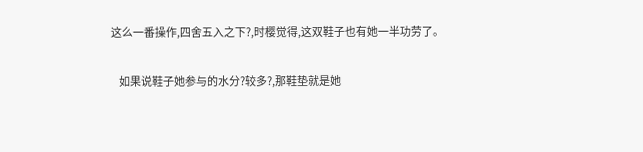这么一番操作,四舍五入之下?,时樱觉得,这双鞋子也有她一半功劳了。

    如果说鞋子她参与的水分?较多?,那鞋垫就是她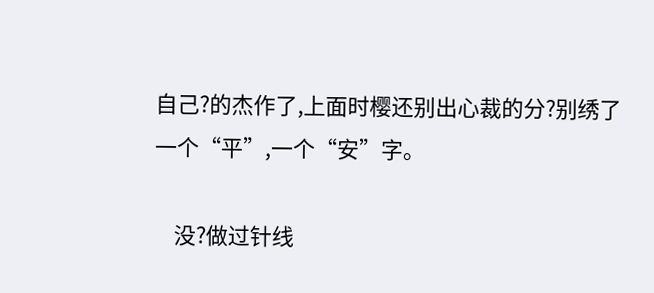自己?的杰作了,上面时樱还别出心裁的分?别绣了一个“平”,一个“安”字。

    没?做过针线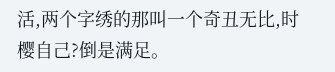活,两个字绣的那叫一个奇丑无比,时樱自己?倒是满足。